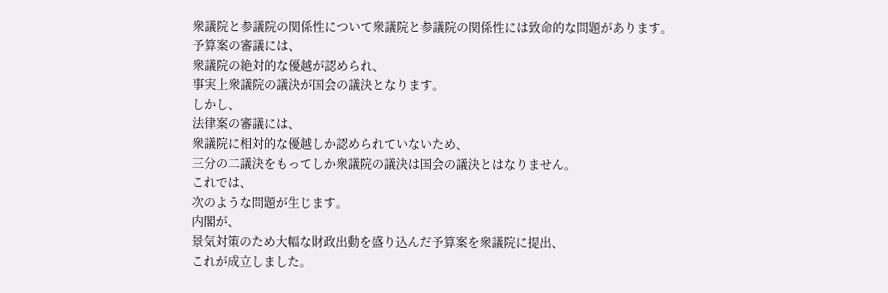衆議院と参議院の関係性について衆議院と参議院の関係性には致命的な問題があります。
予算案の審議には、
衆議院の絶対的な優越が認められ、
事実上衆議院の議決が国会の議決となります。
しかし、
法律案の審議には、
衆議院に相対的な優越しか認められていないため、
三分の二議決をもってしか衆議院の議決は国会の議決とはなりません。
これでは、
次のような問題が生じます。
内閣が、
景気対策のため大幅な財政出動を盛り込んだ予算案を衆議院に提出、
これが成立しました。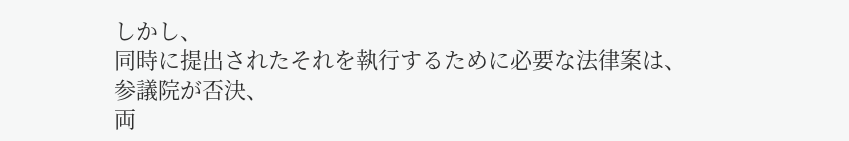しかし、
同時に提出されたそれを執行するために必要な法律案は、
参議院が否決、
両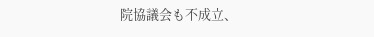院協議会も不成立、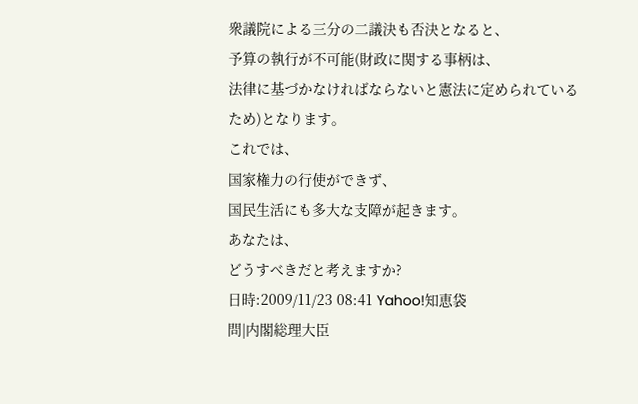衆議院による三分の二議決も否決となると、
予算の執行が不可能(財政に関する事柄は、
法律に基づかなければならないと憲法に定められているため)となります。
これでは、
国家権力の行使ができず、
国民生活にも多大な支障が起きます。
あなたは、
どうすべきだと考えますか?
日時:2009/11/23 08:41 Yahoo!知恵袋
問|内閣総理大臣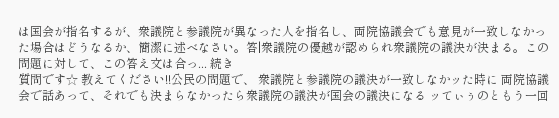は国会が指名するが、衆議院と参議院が異なった人を指名し、両院協議会でも意見が一致しなかった場合はどうなるか、簡潔に述べなさい。答|衆議院の優越が認められ衆議院の議決が決まる。この問題に対して、この答え文は合っ... 続き
質問です☆ 教えてください!!公民の問題で、 衆議院と参議院の議決が一致しなかッた時に 両院協議会で話あって、それでも決まらなかったら衆議院の議決が国会の議決になる ッてぃぅのともう一回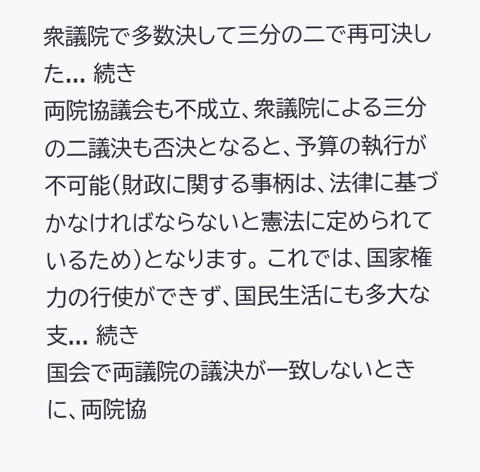衆議院で多数決して三分の二で再可決した... 続き
両院協議会も不成立、衆議院による三分の二議決も否決となると、予算の執行が不可能(財政に関する事柄は、法律に基づかなければならないと憲法に定められているため)となります。 これでは、国家権力の行使ができず、国民生活にも多大な支... 続き
国会で両議院の議決が一致しないときに、両院協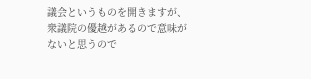議会というものを開きますが、衆議院の優越があるので意味がないと思うので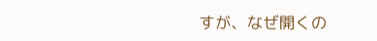すが、なぜ開くの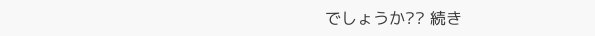でしょうか?? 続き